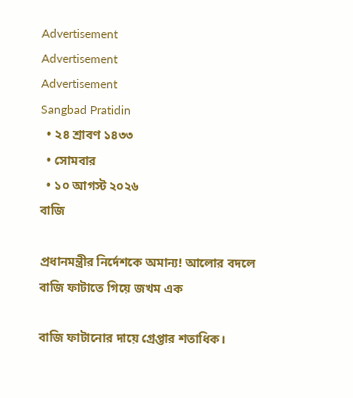Advertisement
Advertisement
Advertisement
Sangbad Pratidin
  • ২৪ শ্রাবণ ১৪৩৩
  • সোমবার
  • ১০ আগস্ট ২০২৬
বাজি

প্রধানমন্ত্রীর নির্দেশকে অমান্য! আলোর বদলে বাজি ফাটাতে গিয়ে জখম এক

বাজি ফাটানোর দায়ে গ্রেপ্তার শতাধিক।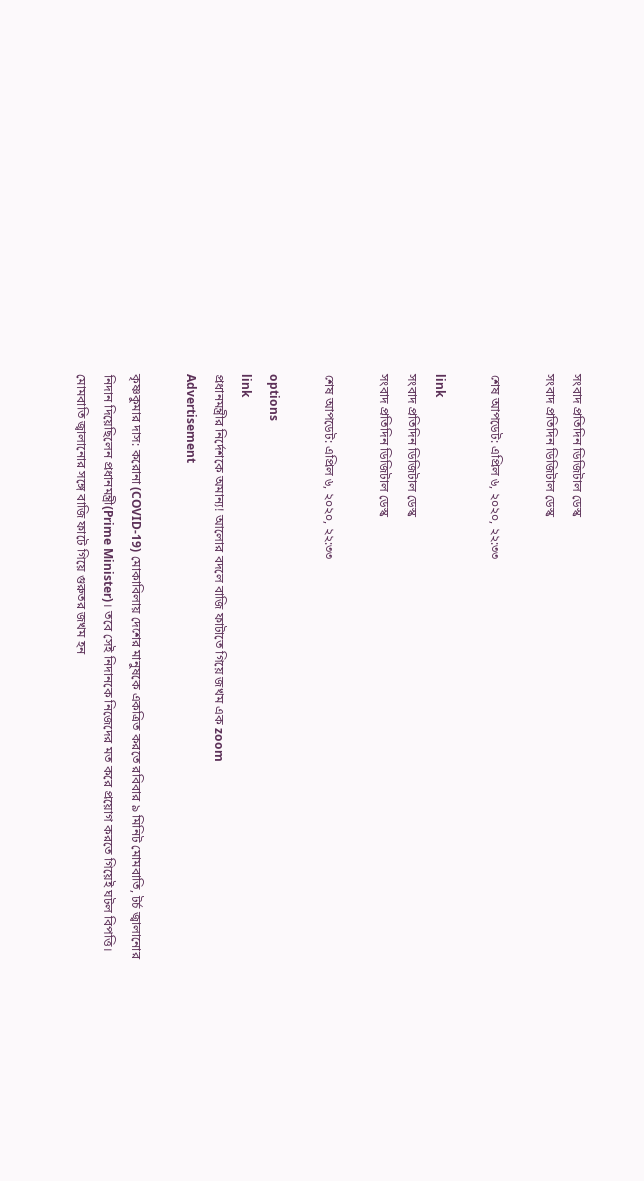সংবাদ প্রতিদিন ডিজিটাল ডেস্ক
সংবাদ প্রতিদিন ডিজিটাল ডেস্ক

শেষ আপডেট: এপ্রিল ৬, ২০২০, ২২:৩৩

link
সংবাদ প্রতিদিন ডিজিটাল ডেস্ক
সংবাদ প্রতিদিন ডিজিটাল ডেস্ক

শেষ আপডেট: এপ্রিল ৬, ২০২০, ২২:৩৩

options
link
প্রধানমন্ত্রীর নির্দেশকে অমান্য! আলোর বদলে বাজি ফাটাতে গিয়ে জখম এক zoom
Advertisement

কৃষ্ণকুমার দাস: করোনা (COVID-19) মোকাবিলায় দেশের মানুষকে একত্রিত করতে রবিবার ৯ মিনিট মোমবাতি, টর্চ জ্বালানোর নিদান দিয়েছিলেন প্রধানমন্ত্রী(Prime Minister)। তবে সেই নিদানকে নিজেদের মত করে প্রয়োগ করতে গিয়েই ঘটল বিপত্তি। মোমবাতি জ্বালানোর সঙ্গে বাজি ফাটে গিয়ে গুরুতর জখম হন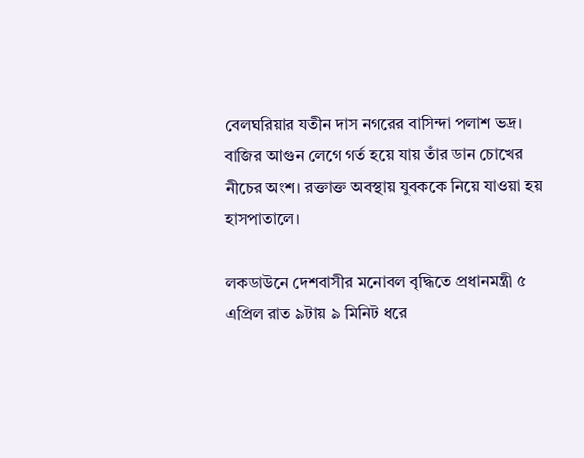বেলঘরিয়ার যতীন দাস নগরের বাসিন্দা পলাশ ভদ্র। বাজির আগুন লেগে গর্ত হয়ে যায় তাঁর ডান চোখের নীচের অংশ। রক্তাক্ত অবস্থায় যুবককে নিয়ে যাওয়া হয় হাসপাতালে।

লকডাউনে দেশবাসীর মনোবল বৃদ্ধিতে প্রধানমন্ত্রী ৫ এপ্রিল রাত ৯টায় ৯ মিনিট ধরে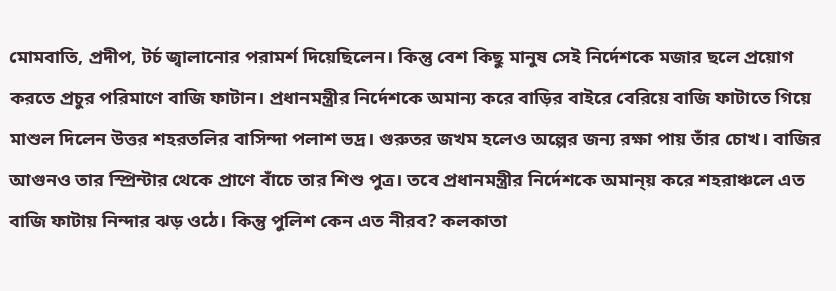মোমবাতি, প্রদীপ, টর্চ জ্বালানোর পরামর্শ দিয়েছিলেন। কিন্তু বেশ কিছু মানুষ সেই নির্দেশকে মজার ছলে প্রয়োগ করতে প্রচুর পরিমাণে বাজি ফাটান। প্রধানমন্ত্রীর নির্দেশকে অমান্য করে বাড়ির বাইরে বেরিয়ে বাজি ফাটাতে গিয়ে মাশুল দিলেন উত্তর শহরতলির বাসিন্দা পলাশ ভদ্র। গুরুতর জখম হলেও অল্পের জন্য রক্ষা পায় তাঁর চোখ। বাজির আগুনও তার স্প্রিন্টার থেকে প্রাণে বাঁচে তার শিশু পুত্র। তবে প্রধানমন্ত্রীর নির্দেশকে অমান্য় করে শহরাঞ্চলে এত বাজি ফাটায় নিন্দার ঝড় ওঠে। কিন্তু পুলিশ কেন এত নীরব? কলকাতা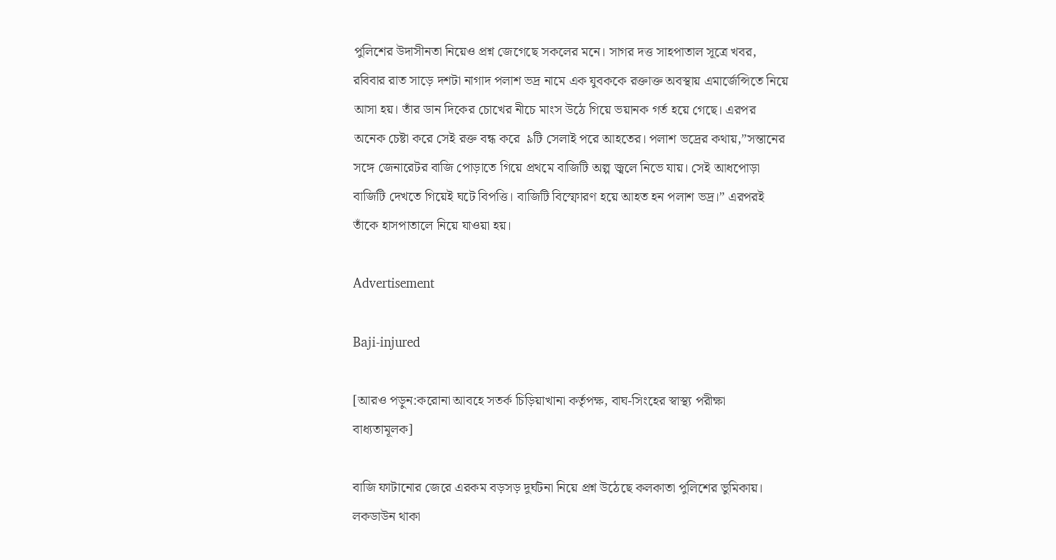পুলিশের উদাসীনতা নিয়েও প্রশ্ন জেগেছে সকলের মনে। সাগর দত্ত সাহপাতাল সূত্রে খবর, রবিবার রাত সাড়ে দশটা নাগাদ পলাশ ভদ্র নামে এক যুবককে রক্তাক্ত অবস্থায় এমার্জেন্সিতে নিয়ে আসা হয়। তাঁর ডান দিকের চোখের নীচে মাংস উঠে গিয়ে ভয়ানক গর্ত হয়ে গেছে। এরপর অনেক চেষ্টা করে সেই রক্ত বন্ধ করে  ৯টি সেলাই পরে আহতের। পলাশ ভদ্রের কথায়,”সন্তানের সঙ্গে জেনারেটর বাজি পোড়াতে গিয়ে প্রথমে বাজিটি অল্প জ্বলে নিভে যায়। সেই আধপোড়া বাজিটি দেখতে গিয়েই ঘটে বিপত্তি। বাজিটি বিস্ফোরণ হয়ে আহত হন পলাশ ভদ্র।” এরপরই তাঁকে হাসপাতালে নিয়ে যাওয়া হয়।

Advertisement

Baji-injured

[আরও পড়ুন:করোনা আবহে সতর্ক চিড়িয়াখানা কর্তৃপক্ষ, বাঘ-সিংহের স্বাস্থ্য পরীক্ষা বাধ্যতামূলক]

বাজি ফাটানোর জেরে এরকম বড়সড় দুর্ঘটনা নিয়ে প্রশ্ন উঠেছে কলকাতা পুলিশের ভুমিকায়। লকডাউন থাকা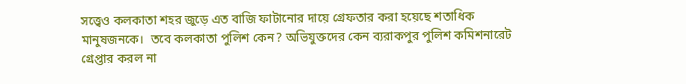সত্ত্বেও কলকাতা শহর জুড়ে এত বাজি ফাটানোর দায়ে গ্রেফতার করা হয়েছে শতাধিক মানুষজনকে।  তবে কলকাতা পুলিশ কেন? অভিযুক্তদের কেন ব্যরাকপুর পুলিশ কমিশনারেট গ্রেপ্তার করল না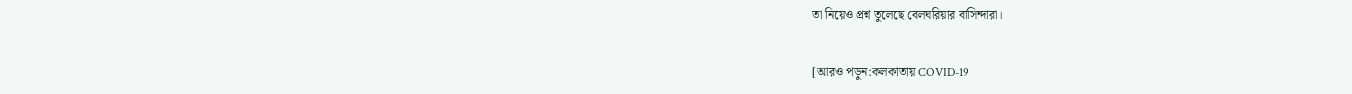তা নিয়েও প্রশ্ন তুলেছে বেলঘরিয়ার বাসিন্দারা।

[আরও পড়ুন:কলকাতায় COVID-19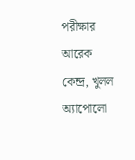পরীক্ষার আরেক কেন্দ্র, খুলল অ্যাপোলো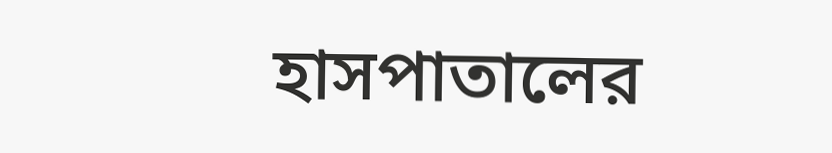হাসপাতালের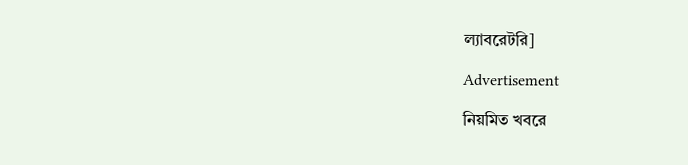ল্যাবরেটরি]

Advertisement

নিয়মিত খবরে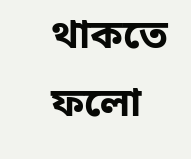থাকতে ফলো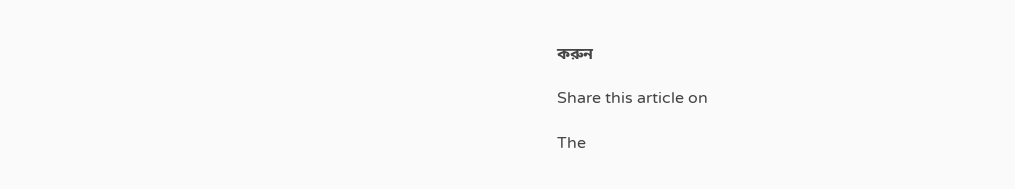করুন

Share this article on

The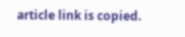article link is copied.